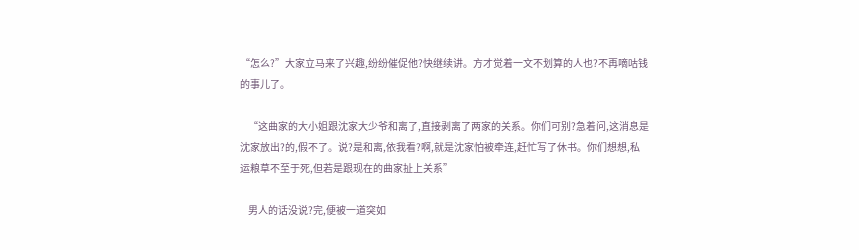“怎么?”大家立马来了兴趣,纷纷催促他?快继续讲。方才觉着一文不划算的人也?不再嘀咕钱的事儿了。

    “这曲家的大小姐跟沈家大少爷和离了,直接剥离了两家的关系。你们可别?急着问,这消息是沈家放出?的,假不了。说?是和离,依我看?啊,就是沈家怕被牵连,赶忙写了休书。你们想想,私运粮草不至于死,但若是跟现在的曲家扯上关系”

    男人的话没说?完,便被一道突如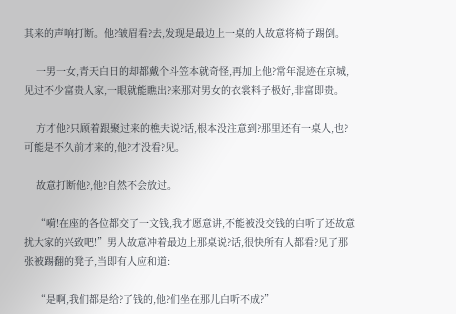其来的声响打断。他?皱眉看?去,发现是最边上一桌的人故意将椅子踢倒。

    一男一女,青天白日的却都戴个斗笠本就奇怪,再加上他?常年混迹在京城,见过不少富贵人家,一眼就能瞧出?来那对男女的衣裳料子极好,非富即贵。

    方才他?只顾着跟聚过来的樵夫说?话,根本没注意到?那里还有一桌人,也?可能是不久前才来的,他?才没看?见。

    故意打断他?,他?自然不会放过。

    “嗬!在座的各位都交了一文钱,我才愿意讲,不能被没交钱的白听了还故意扰大家的兴致吧!”男人故意冲着最边上那桌说?话,很快所有人都看?见了那张被踢翻的凳子,当即有人应和道:

    “是啊,我们都是给?了钱的,他?们坐在那儿白听不成?”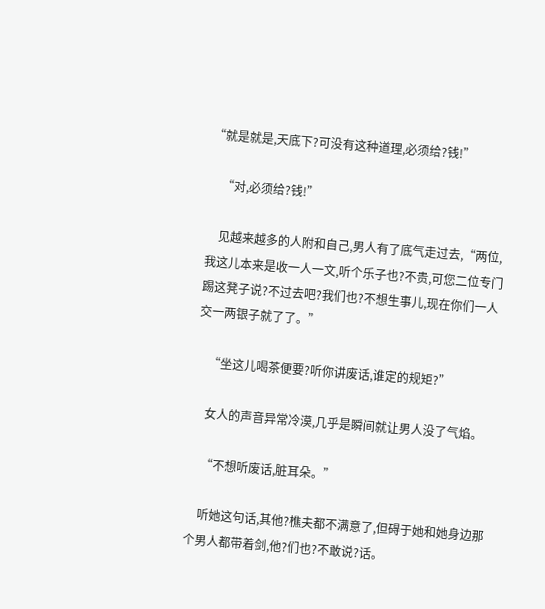“就是就是,天底下?可没有这种道理,必须给?钱!”

    “对,必须给?钱!”

    见越来越多的人附和自己,男人有了底气走过去,“两位,我这儿本来是收一人一文,听个乐子也?不贵,可您二位专门踢这凳子说?不过去吧?我们也?不想生事儿,现在你们一人交一两银子就了了。”

    “坐这儿喝茶便要?听你讲废话,谁定的规矩?”

    女人的声音异常冷漠,几乎是瞬间就让男人没了气焰。

    “不想听废话,脏耳朵。”

    听她这句话,其他?樵夫都不满意了,但碍于她和她身边那个男人都带着剑,他?们也?不敢说?话。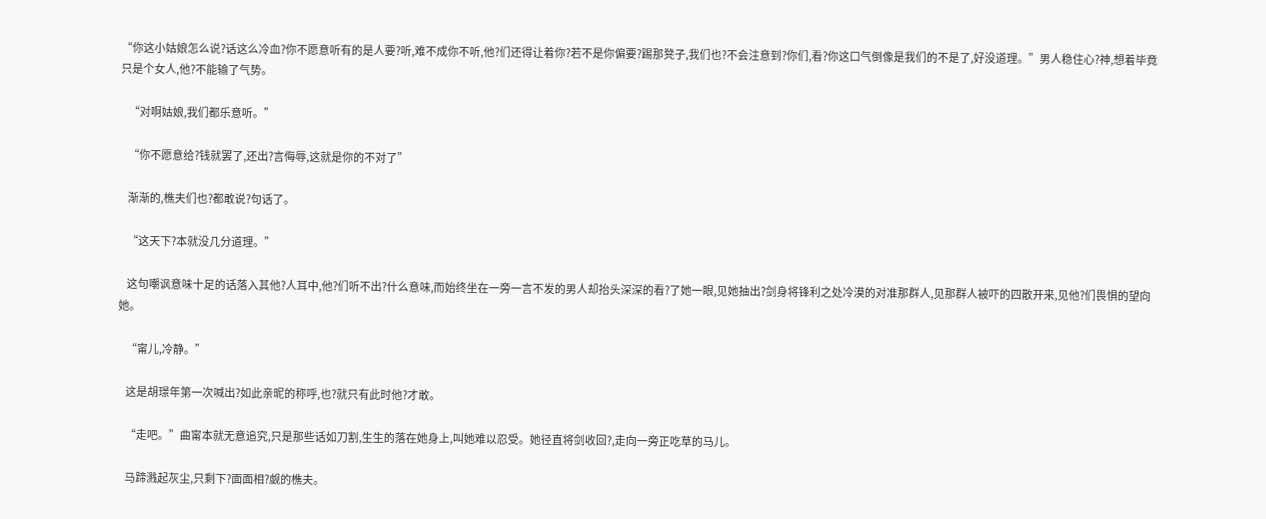“你这小姑娘怎么说?话这么冷血?你不愿意听有的是人要?听,难不成你不听,他?们还得让着你?若不是你偏要?踢那凳子,我们也?不会注意到?你们,看?你这口气倒像是我们的不是了,好没道理。”男人稳住心?神,想着毕竟只是个女人,他?不能输了气势。

    “对啊姑娘,我们都乐意听。”

    “你不愿意给?钱就罢了,还出?言侮辱,这就是你的不对了”

    渐渐的,樵夫们也?都敢说?句话了。

    “这天下?本就没几分道理。”

    这句嘲讽意味十足的话落入其他?人耳中,他?们听不出?什么意味,而始终坐在一旁一言不发的男人却抬头深深的看?了她一眼,见她抽出?剑身将锋利之处冷漠的对准那群人,见那群人被吓的四散开来,见他?们畏惧的望向她。

    “甯儿,冷静。”

    这是胡璟年第一次喊出?如此亲昵的称呼,也?就只有此时他?才敢。

    “走吧。”曲甯本就无意追究,只是那些话如刀割,生生的落在她身上,叫她难以忍受。她径直将剑收回?,走向一旁正吃草的马儿。

    马蹄溅起灰尘,只剩下?面面相?觑的樵夫。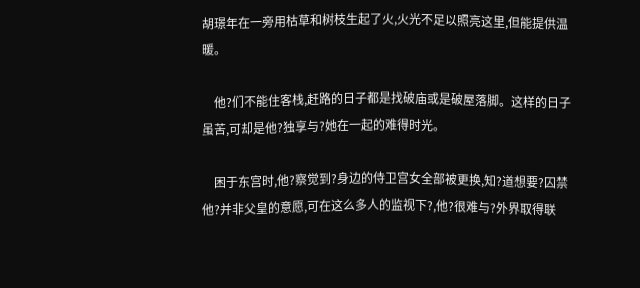胡璟年在一旁用枯草和树枝生起了火,火光不足以照亮这里,但能提供温暖。

    他?们不能住客栈,赶路的日子都是找破庙或是破屋落脚。这样的日子虽苦,可却是他?独享与?她在一起的难得时光。

    困于东宫时,他?察觉到?身边的侍卫宫女全部被更换,知?道想要?囚禁他?并非父皇的意愿,可在这么多人的监视下?,他?很难与?外界取得联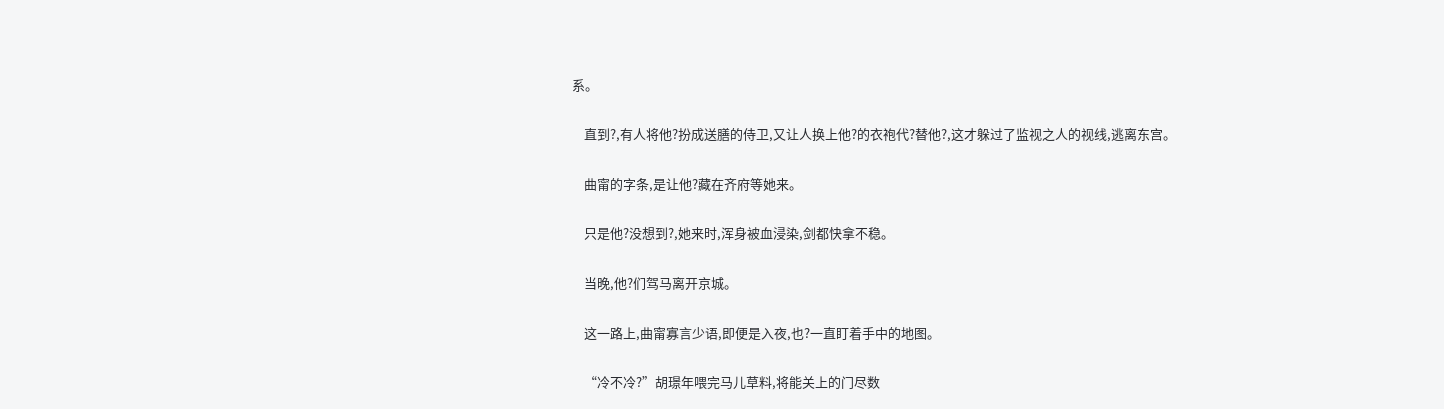系。

    直到?,有人将他?扮成送膳的侍卫,又让人换上他?的衣袍代?替他?,这才躲过了监视之人的视线,逃离东宫。

    曲甯的字条,是让他?藏在齐府等她来。

    只是他?没想到?,她来时,浑身被血浸染,剑都快拿不稳。

    当晚,他?们驾马离开京城。

    这一路上,曲甯寡言少语,即便是入夜,也?一直盯着手中的地图。

    “冷不冷?”胡璟年喂完马儿草料,将能关上的门尽数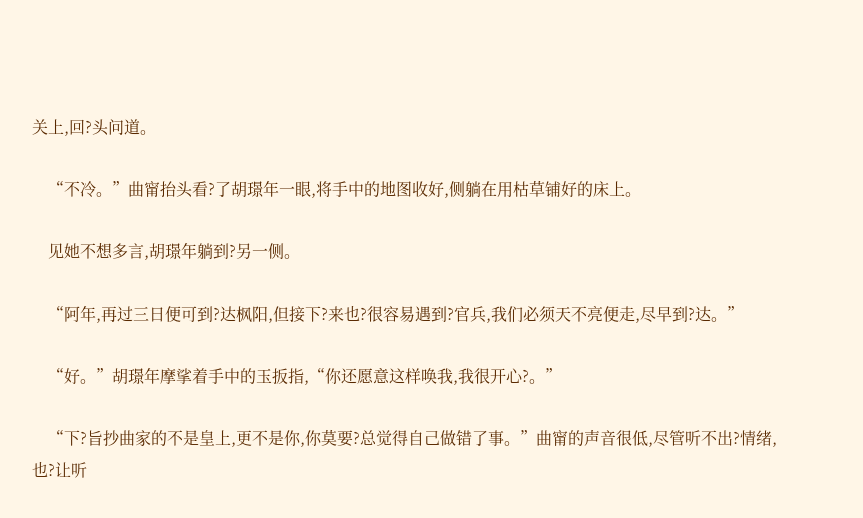关上,回?头问道。

    “不冷。”曲甯抬头看?了胡璟年一眼,将手中的地图收好,侧躺在用枯草铺好的床上。

    见她不想多言,胡璟年躺到?另一侧。

    “阿年,再过三日便可到?达枫阳,但接下?来也?很容易遇到?官兵,我们必须天不亮便走,尽早到?达。”

    “好。”胡璟年摩挲着手中的玉扳指,“你还愿意这样唤我,我很开心?。”

    “下?旨抄曲家的不是皇上,更不是你,你莫要?总觉得自己做错了事。”曲甯的声音很低,尽管听不出?情绪,也?让听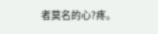者莫名的心?疼。